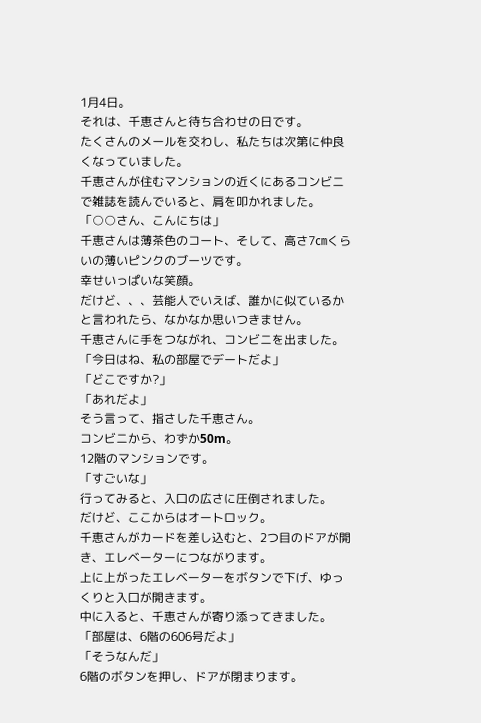1月4日。
それは、千恵さんと待ち合わせの日です。
たくさんのメールを交わし、私たちは次第に仲良くなっていました。
千恵さんが住むマンションの近くにあるコンビニで雑誌を読んでいると、肩を叩かれました。
「○○さん、こんにちは」
千恵さんは薄茶色のコート、そして、高さ7㎝くらいの薄いピンクのブーツです。
幸せいっぱいな笑顔。
だけど、、、芸能人でいえば、誰かに似ているかと言われたら、なかなか思いつきません。
千恵さんに手をつながれ、コンビニを出ました。
「今日はね、私の部屋でデートだよ」
「どこですか?」
「あれだよ」
そう言って、指さした千恵さん。
コンビニから、わずか50m。
12階のマンションです。
「すごいな」
行ってみると、入口の広さに圧倒されました。
だけど、ここからはオートロック。
千恵さんがカードを差し込むと、2つ目のドアが開き、エレベーターにつながります。
上に上がったエレベーターをボタンで下げ、ゆっくりと入口が開きます。
中に入ると、千恵さんが寄り添ってきました。
「部屋は、6階の606号だよ」
「そうなんだ」
6階のボタンを押し、ドアが閉まります。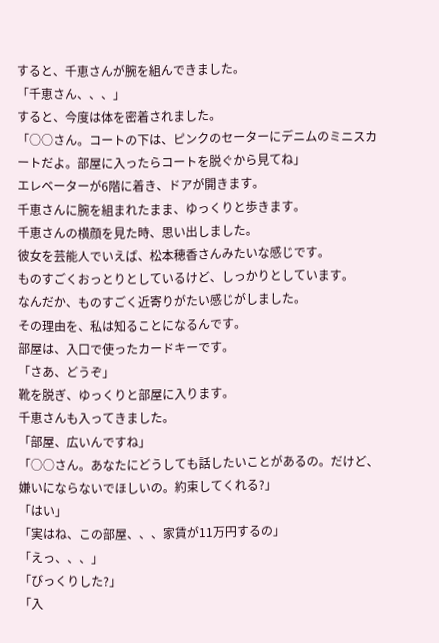すると、千恵さんが腕を組んできました。
「千恵さん、、、」
すると、今度は体を密着されました。
「○○さん。コートの下は、ピンクのセーターにデニムのミニスカートだよ。部屋に入ったらコートを脱ぐから見てね」
エレベーターが6階に着き、ドアが開きます。
千恵さんに腕を組まれたまま、ゆっくりと歩きます。
千恵さんの横顔を見た時、思い出しました。
彼女を芸能人でいえば、松本穂香さんみたいな感じです。
ものすごくおっとりとしているけど、しっかりとしています。
なんだか、ものすごく近寄りがたい感じがしました。
その理由を、私は知ることになるんです。
部屋は、入口で使ったカードキーです。
「さあ、どうぞ」
靴を脱ぎ、ゆっくりと部屋に入ります。
千恵さんも入ってきました。
「部屋、広いんですね」
「○○さん。あなたにどうしても話したいことがあるの。だけど、嫌いにならないでほしいの。約束してくれる?」
「はい」
「実はね、この部屋、、、家賃が11万円するの」
「えっ、、、」
「びっくりした?」
「入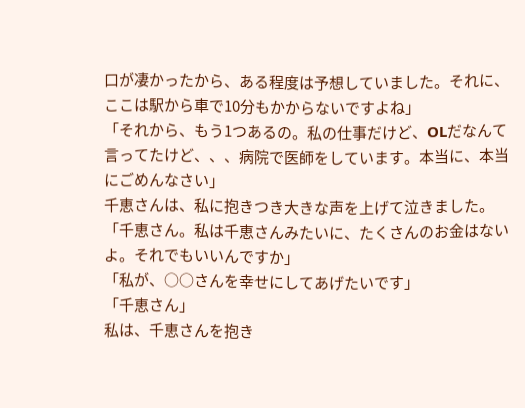口が凄かったから、ある程度は予想していました。それに、ここは駅から車で10分もかからないですよね」
「それから、もう1つあるの。私の仕事だけど、OLだなんて言ってたけど、、、病院で医師をしています。本当に、本当にごめんなさい」
千恵さんは、私に抱きつき大きな声を上げて泣きました。
「千恵さん。私は千恵さんみたいに、たくさんのお金はないよ。それでもいいんですか」
「私が、○○さんを幸せにしてあげたいです」
「千恵さん」
私は、千恵さんを抱き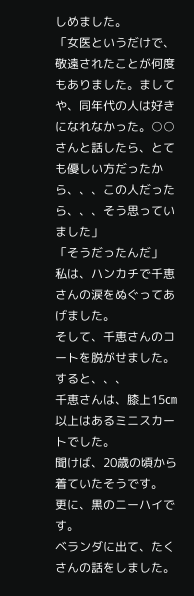しめました。
「女医というだけで、敬遠されたことが何度もありました。ましてや、同年代の人は好きになれなかった。○○さんと話したら、とても優しい方だったから、、、この人だったら、、、そう思っていました」
「そうだったんだ」
私は、ハンカチで千恵さんの涙をぬぐってあげました。
そして、千恵さんのコートを脱がせました。
すると、、、
千恵さんは、膝上15㎝以上はあるミニスカートでした。
聞けば、20歳の頃から着ていたそうです。
更に、黒のニーハイです。
ベランダに出て、たくさんの話をしました。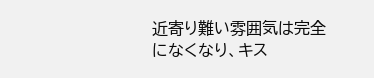近寄り難い雰囲気は完全になくなり、キス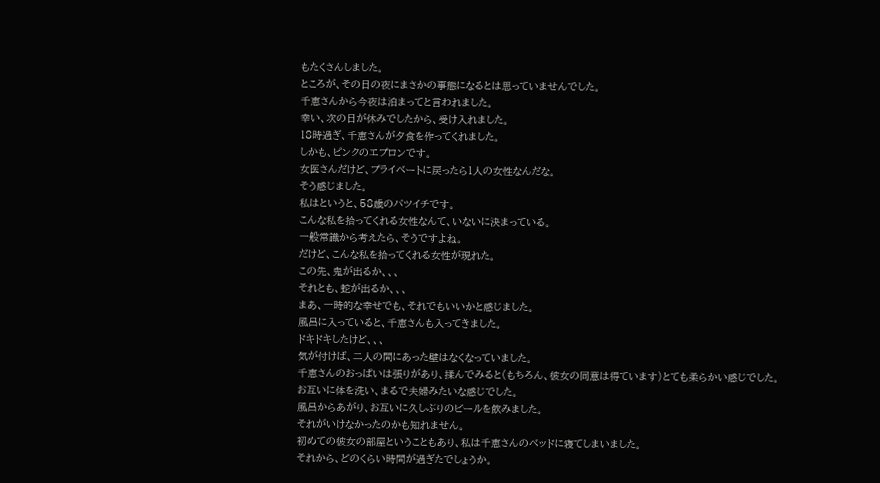もたくさんしました。
ところが、その日の夜にまさかの事態になるとは思っていませんでした。
千恵さんから今夜は泊まってと言われました。
幸い、次の日が休みでしたから、受け入れました。
18時過ぎ、千恵さんが夕食を作ってくれました。
しかも、ピンクのエプロンです。
女医さんだけど、プライベートに戻ったら1人の女性なんだな。
そう感じました。
私はというと、58歳のバツイチです。
こんな私を拾ってくれる女性なんて、いないに決まっている。
一般常識から考えたら、そうですよね。
だけど、こんな私を拾ってくれる女性が現れた。
この先、鬼が出るか、、、
それとも、蛇が出るか、、、
まあ、一時的な幸せでも、それでもいいかと感じました。
風呂に入っていると、千恵さんも入ってきました。
ドキドキしたけど、、、
気が付けば、二人の間にあった壁はなくなっていました。
千恵さんのおっぱいは張りがあり、揉んでみると(もちろん、彼女の同意は得ています)とても柔らかい感じでした。
お互いに体を洗い、まるで夫婦みたいな感じでした。
風呂からあがり、お互いに久しぶりのビールを飲みました。
それがいけなかったのかも知れません。
初めての彼女の部屋ということもあり、私は千恵さんのベッドに寝てしまいました。
それから、どのくらい時間が過ぎたでしょうか。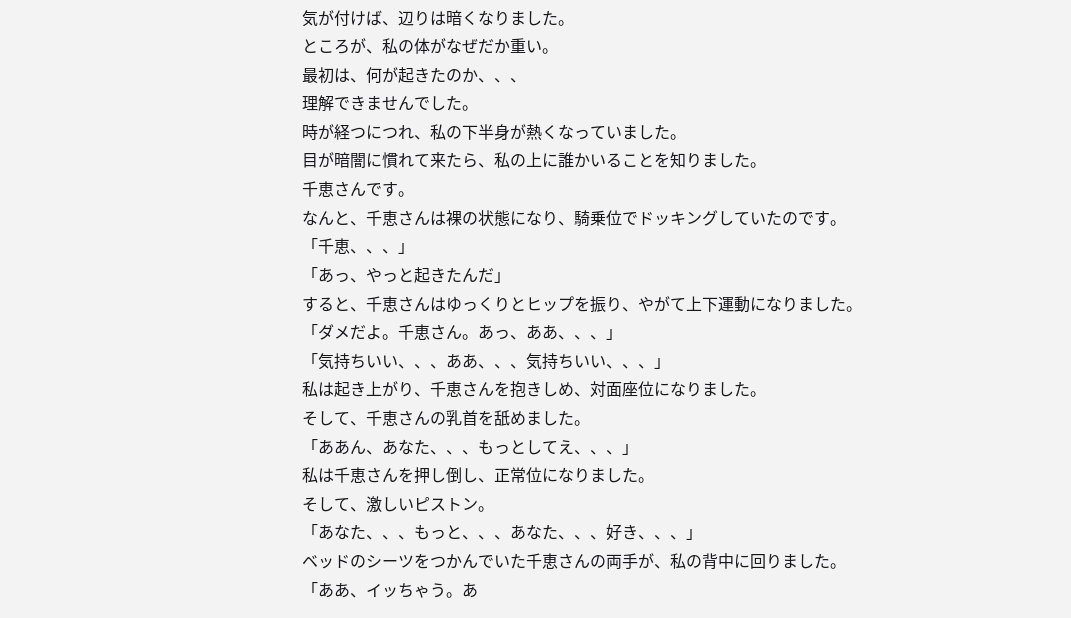気が付けば、辺りは暗くなりました。
ところが、私の体がなぜだか重い。
最初は、何が起きたのか、、、
理解できませんでした。
時が経つにつれ、私の下半身が熱くなっていました。
目が暗闇に慣れて来たら、私の上に誰かいることを知りました。
千恵さんです。
なんと、千恵さんは裸の状態になり、騎乗位でドッキングしていたのです。
「千恵、、、」
「あっ、やっと起きたんだ」
すると、千恵さんはゆっくりとヒップを振り、やがて上下運動になりました。
「ダメだよ。千恵さん。あっ、ああ、、、」
「気持ちいい、、、ああ、、、気持ちいい、、、」
私は起き上がり、千恵さんを抱きしめ、対面座位になりました。
そして、千恵さんの乳首を舐めました。
「ああん、あなた、、、もっとしてえ、、、」
私は千恵さんを押し倒し、正常位になりました。
そして、激しいピストン。
「あなた、、、もっと、、、あなた、、、好き、、、」
ベッドのシーツをつかんでいた千恵さんの両手が、私の背中に回りました。
「ああ、イッちゃう。あ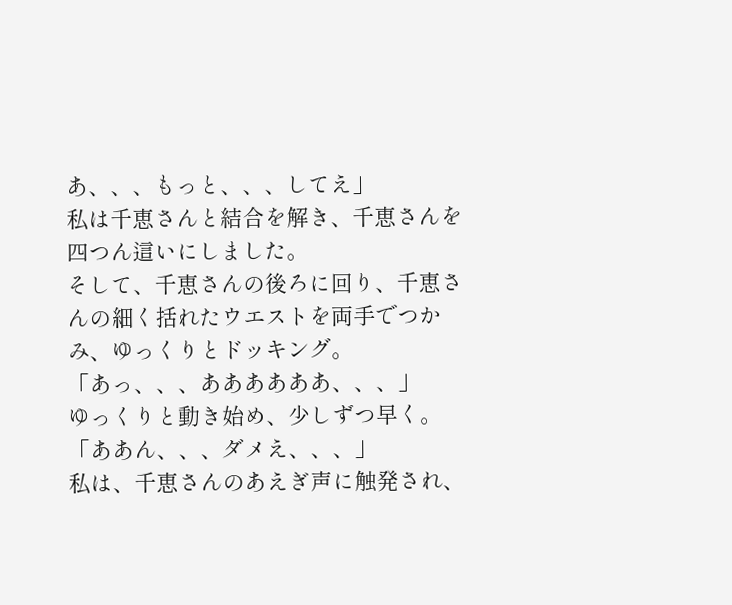あ、、、もっと、、、してえ」
私は千恵さんと結合を解き、千恵さんを四つん這いにしました。
そして、千恵さんの後ろに回り、千恵さんの細く括れたウエストを両手でつかみ、ゆっくりとドッキング。
「あっ、、、ああああああ、、、」
ゆっくりと動き始め、少しずつ早く。
「ああん、、、ダメえ、、、」
私は、千恵さんのあえぎ声に触発され、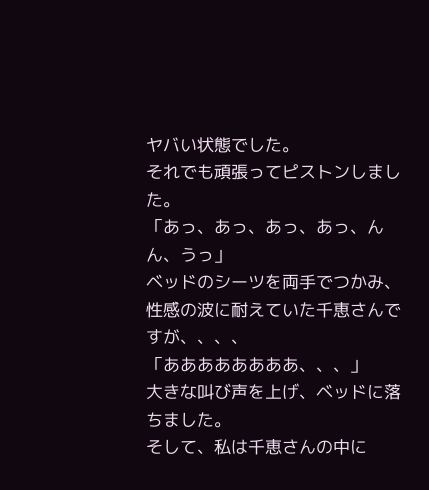ヤバい状態でした。
それでも頑張ってピストンしました。
「あっ、あっ、あっ、あっ、んん、うっ」
ベッドのシーツを両手でつかみ、性感の波に耐えていた千恵さんですが、、、、
「ああああああああ、、、」
大きな叫び声を上げ、ベッドに落ちました。
そして、私は千恵さんの中に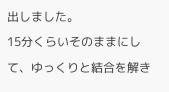出しました。
15分くらいそのままにして、ゆっくりと結合を解き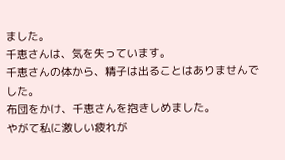ました。
千恵さんは、気を失っています。
千恵さんの体から、精子は出ることはありませんでした。
布団をかけ、千恵さんを抱きしめました。
やがて私に激しい疲れが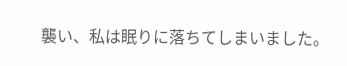襲い、私は眠りに落ちてしまいました。